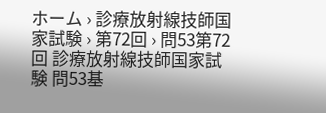ホーム › 診療放射線技師国家試験 › 第72回 › 問53第72回 診療放射線技師国家試験 問53基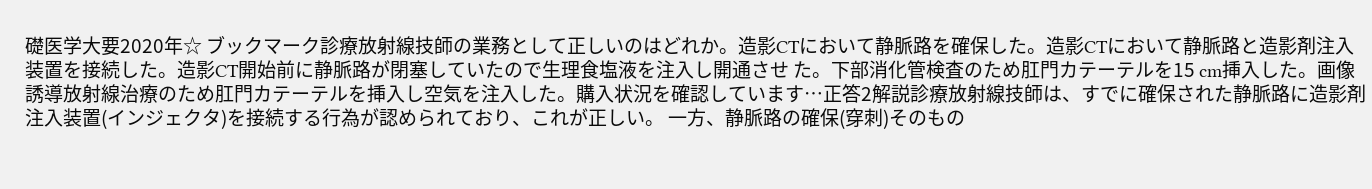礎医学大要2020年☆ ブックマーク診療放射線技師の業務として正しいのはどれか。造影CTにおいて静脈路を確保した。造影CTにおいて静脈路と造影剤注入装置を接続した。造影CT開始前に静脈路が閉塞していたので生理食塩液を注入し開通させ た。下部消化管検査のため肛門カテーテルを15 cm挿入した。画像誘導放射線治療のため肛門カテーテルを挿入し空気を注入した。購入状況を確認しています…正答2解説診療放射線技師は、すでに確保された静脈路に造影剤注入装置(インジェクタ)を接続する行為が認められており、これが正しい。 一方、静脈路の確保(穿刺)そのもの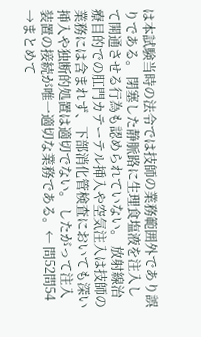は本試験当時の法令では技師の業務範囲外であり誤りである。 閉塞した静脈路に生理食塩液を注入して開通させる行為も認められていない。 放射線治療目的での肛門カテーテル挿入や空気注入は技師の業務には含まれず、下部消化管検査においても深い挿入や独断的処置は適切でない。 したがって注入装置の接続が唯一適切な業務である。← 問52問54 →まとめて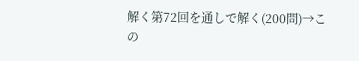解く第72回を通しで解く(200問)→この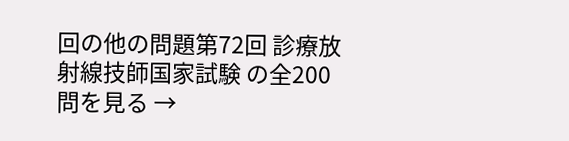回の他の問題第72回 診療放射線技師国家試験 の全200問を見る →